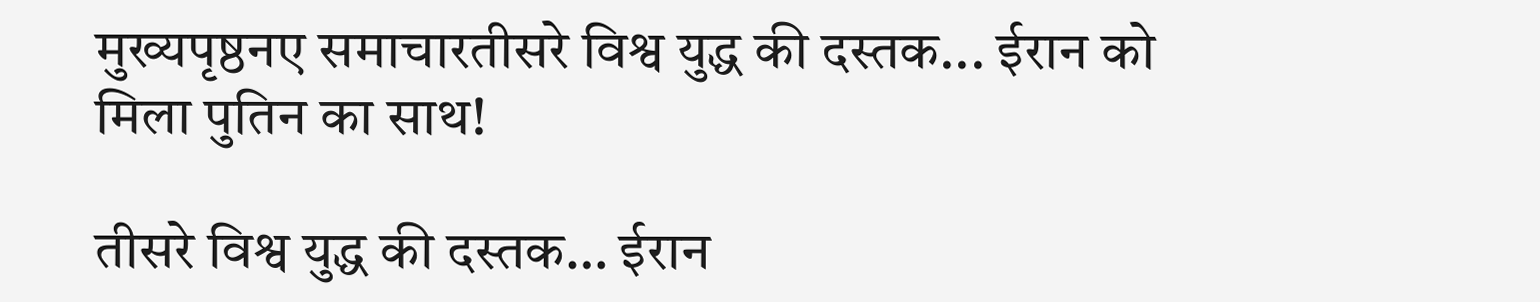मुख्यपृष्ठनए समाचारतीसरे विश्व युद्ध की दस्तक... ईरान को मिला पुतिन का साथ!

तीसरे विश्व युद्ध की दस्तक… ईरान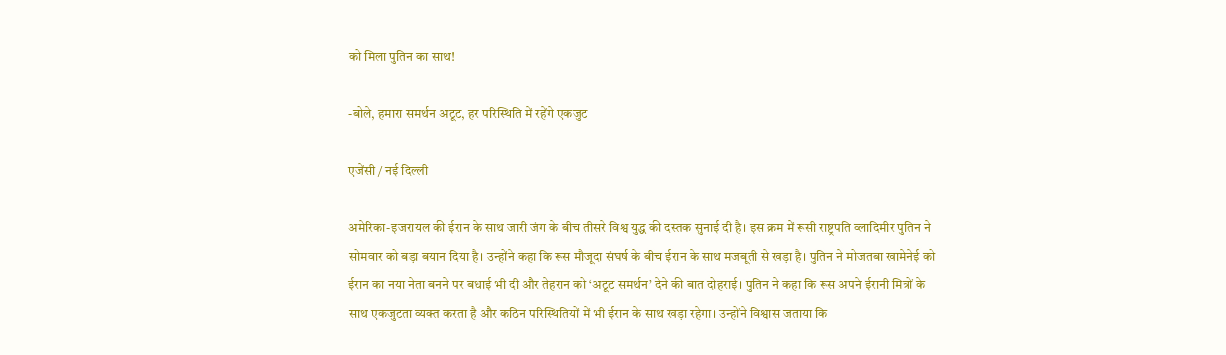को मिला पुतिन का साथ!

-बोले, हमारा समर्थन अटूट, हर परिस्थिति में रहेंगे एकजुट

एजेंसी / नई दिल्ली

अमेरिका-इजरायल की ईरान के साथ जारी जंग के बीच तीसरे विश्व युद्ध की दस्तक सुनाई दी है। इस क्रम में रूसी राष्ट्रपति व्लादिमीर पुतिन ने सोमवार को बड़ा बयान दिया है। उन्होंने कहा कि रूस मौजूदा संघर्ष के बीच ईरान के साथ मजबूती से खड़ा है। पुतिन ने मोजतबा खामेनेई को ईरान का नया नेता बनने पर बधाई भी दी और तेहरान को ‘अटूट समर्थन’ देने की बात दोहराई। पुतिन ने कहा कि रूस अपने ईरानी मित्रों के साथ एकजुटता व्यक्त करता है और कठिन परिस्थितियों में भी ईरान के साथ खड़ा रहेगा। उन्होंने विश्वास जताया कि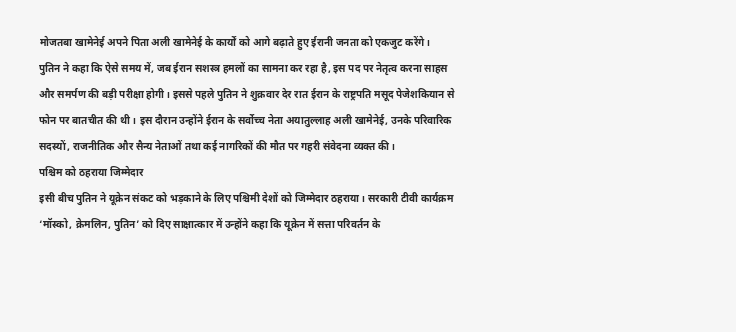मोजतबा खामेनेई अपने पिता अली खामेनेई के कार्यों को आगे बढ़ाते हुए ईरानी जनता को एकजुट करेंगे।
पुतिन ने कहा कि ऐसे समय में, जब ईरान सशस्त्र हमलों का सामना कर रहा है, इस पद पर नेतृत्व करना साहस और समर्पण की बड़ी परीक्षा होगी। इससे पहले पुतिन ने शुक्रवार देर रात ईरान के राष्ट्रपति मसूद पेजेशकियान से फोन पर बातचीत की थी। इस दौरान उन्होंने ईरान के सर्वोच्च नेता अयातुल्लाह अली खामेनेई, उनके परिवारिक सदस्यों, राजनीतिक और सैन्य नेताओं तथा कई नागरिकों की मौत पर गहरी संवेदना व्यक्त की।
पश्चिम को ठहराया जिम्मेदार
इसी बीच पुतिन ने यूक्रेन संकट को भड़काने के लिए पश्चिमी देशों को जिम्मेदार ठहराया। सरकारी टीवी कार्यक्रम ‘मॉस्को, क्रेमलिन, पुतिन’ को दिए साक्षात्कार में उन्होंने कहा कि यूक्रेन में सत्ता परिवर्तन के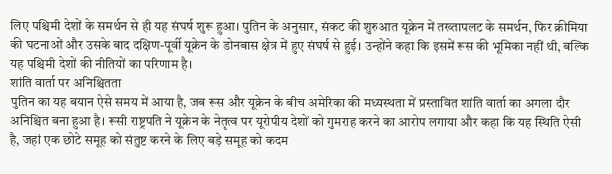लिए पश्चिमी देशों के समर्थन से ही यह संघर्ष शुरू हुआ। पुतिन के अनुसार, संकट की शुरुआत यूक्रेन में तख्तापलट के समर्थन, फिर क्रीमिया की घटनाओं और उसके बाद दक्षिण-पूर्वी यूक्रेन के डोनबास क्षेत्र में हुए संघर्ष से हुई। उन्होंने कहा कि इसमें रूस की भूमिका नहीं थी, बल्कि यह पश्चिमी देशों की नीतियों का परिणाम है।
शांति वार्ता पर अनिश्चितता
पुतिन का यह बयान ऐसे समय में आया है, जब रूस और यूक्रेन के बीच अमेरिका की मध्यस्थता में प्रस्तावित शांति वार्ता का अगला दौर अनिश्चित बना हुआ है। रूसी राष्ट्रपति ने यूक्रेन के नेतृत्व पर यूरोपीय देशों को गुमराह करने का आरोप लगाया और कहा कि यह स्थिति ऐसी है, जहां एक छोटे समूह को संतुष्ट करने के लिए बड़े समूह को कदम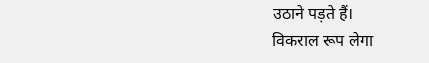उठाने पड़ते हैं।
विकराल रूप लेगा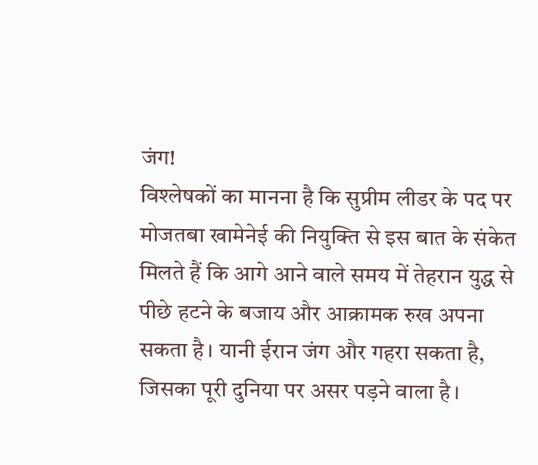जंग!
विश्लेषकों का मानना है कि सुप्रीम लीडर के पद पर मोजतबा खामेनेई की नियुक्ति से इस बात के संकेत मिलते हैं कि आगे आने वाले समय में तेहरान युद्ध से पीछे हटने के बजाय और आक्रामक रुख अपना सकता है। यानी ईरान जंग और गहरा सकता है, जिसका पूरी दुनिया पर असर पड़ने वाला है।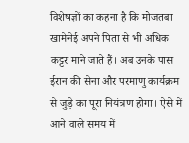विशेषज्ञों का कहना है कि मोजतबा खामेनेई अपने पिता से भी अधिक कट्टर माने जाते हैं। अब उनके पास ईरान की सेना और परमाणु कार्यक्रम से जुड़े का पूरा नियंत्रण होगा। ऐसे में आने वाले समय में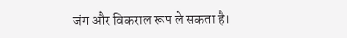जंग और विकराल रूप ले सकता है।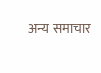अन्य समाचार